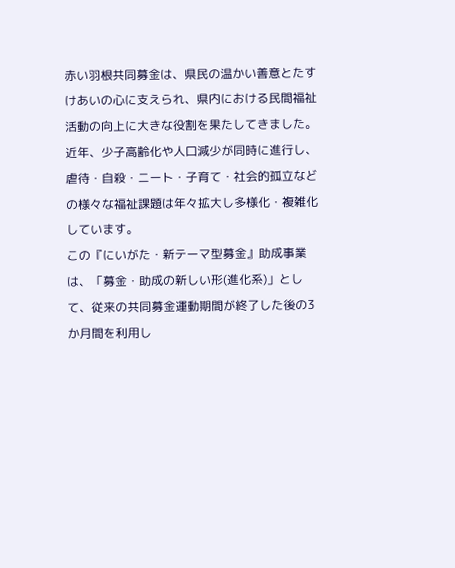赤い羽根共同募金は、県民の温かい善意とたすけあいの心に支えられ、県内における民間福祉活動の向上に大きな役割を果たしてきました。
近年、少子高齢化や人口減少が同時に進行し、虐待・自殺・ニート・子育て・社会的孤立などの様々な福祉課題は年々拡大し多様化・複雑化しています。
この『にいがた・新テーマ型募金』助成事業は、「募金・助成の新しい形(進化系)」として、従来の共同募金運動期間が終了した後の3か月間を利用し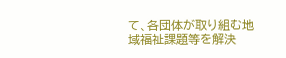て、各団体が取り組む地域福祉課題等を解決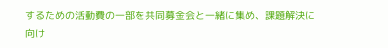するための活動費の一部を共同募金会と一緒に集め、課題解決に向け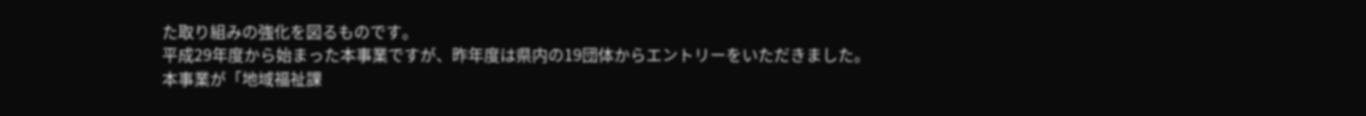た取り組みの強化を図るものです。
平成29年度から始まった本事業ですが、昨年度は県内の19団体からエントリーをいただきました。
本事業が「地域福祉課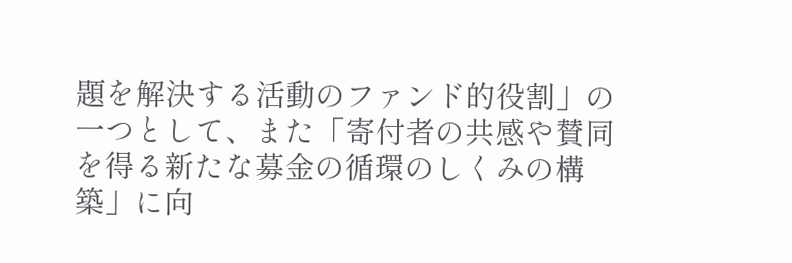題を解決する活動のファンド的役割」の一つとして、また「寄付者の共感や賛同を得る新たな募金の循環のしくみの構築」に向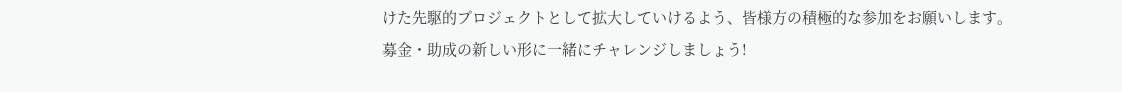けた先駆的プロジェクトとして拡大していけるよう、皆様方の積極的な参加をお願いします。
募金・助成の新しい形に一緒にチャレンジしましょう!